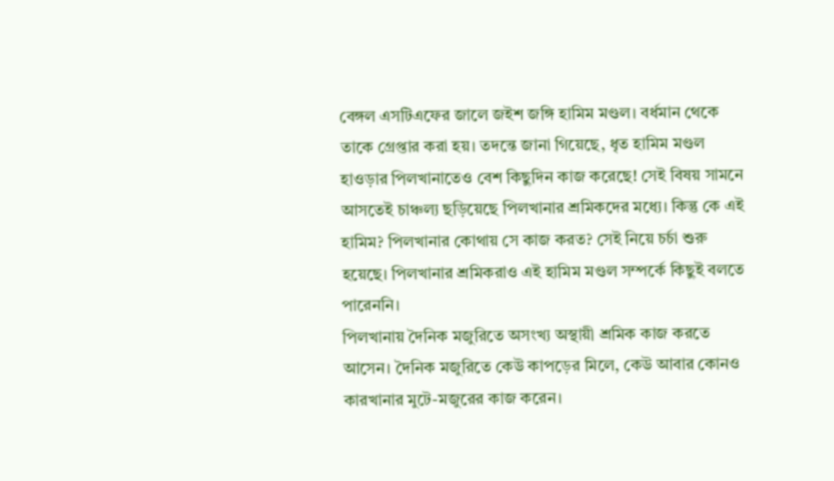বেঙ্গল এসটিএফের জালে জইশ জঙ্গি হামিম মণ্ডল। বর্ধমান থেকে তাকে গ্রেপ্তার করা হয়। তদন্তে জানা গিয়েছে, ধৃত হামিম মণ্ডল হাওড়ার পিলখানাতেও বেশ কিছুদিন কাজ করেছে! সেই বিষয় সামনে আসতেই চাঞ্চল্য ছড়িয়েছে পিলখানার শ্রমিকদের মধ্যে। কিন্তু কে এই হামিম? পিলখানার কোথায় সে কাজ করত? সেই নিয়ে চর্চা শুরু হয়েছে। পিলখানার শ্রমিকরাও এই হামিম মণ্ডল সম্পর্কে কিছুই বলতে পারেননি।
পিলখানায় দৈনিক মজুরিতে অসংখ্য অস্থায়ী শ্রমিক কাজ করতে আসেন। দৈনিক মজুরিতে কেউ কাপড়ের মিলে, কেউ আবার কোনও কারখানার মুটে-মজুরের কাজ করেন।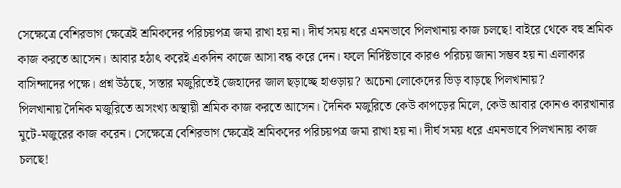সেক্ষেত্রে বেশিরভাগ ক্ষেত্রেই শ্রমিকদের পরিচয়পত্র জমা রাখা হয় না। দীর্ঘ সময় ধরে এমনভাবে পিলখানায় কাজ চলছে! বাইরে থেকে বহু শ্রমিক কাজ করতে আসেন। আবার হঠাৎ করেই একদিন কাজে আসা বন্ধ করে দেন। ফলে নির্দিষ্টভাবে কারও পরিচয় জানা সম্ভব হয় না এলাকার বাসিন্দাদের পক্ষে। প্রশ্ন উঠছে, সস্তার মজুরিতেই জেহাদের জাল ছড়াচ্ছে হাওড়ায়? অচেনা লোকেদের ভিড় বাড়ছে পিলখানায়?
পিলখানায় দৈনিক মজুরিতে অসংখ্য অস্থায়ী শ্রমিক কাজ করতে আসেন। দৈনিক মজুরিতে কেউ কাপড়ের মিলে, কেউ আবার কোনও কারখানার মুটে-মজুরের কাজ করেন। সেক্ষেত্রে বেশিরভাগ ক্ষেত্রেই শ্রমিকদের পরিচয়পত্র জমা রাখা হয় না। দীর্ঘ সময় ধরে এমনভাবে পিলখানায় কাজ চলছে!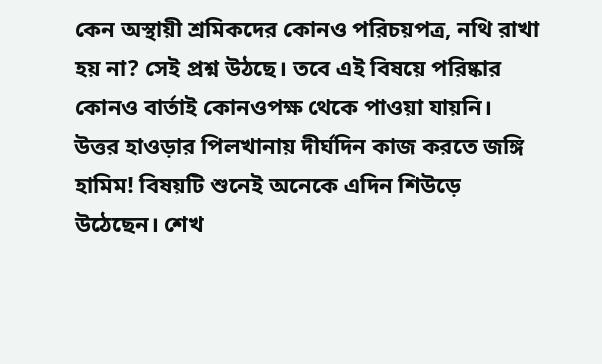কেন অস্থায়ী শ্রমিকদের কোনও পরিচয়পত্র, নথি রাখা হয় না? সেই প্রশ্ন উঠছে। তবে এই বিষয়ে পরিষ্কার কোনও বার্তাই কোনওপক্ষ থেকে পাওয়া যায়নি। উত্তর হাওড়ার পিলখানায় দীর্ঘদিন কাজ করতে জঙ্গি হামিম! বিষয়টি শুনেই অনেকে এদিন শিউড়ে উঠেছেন। শেখ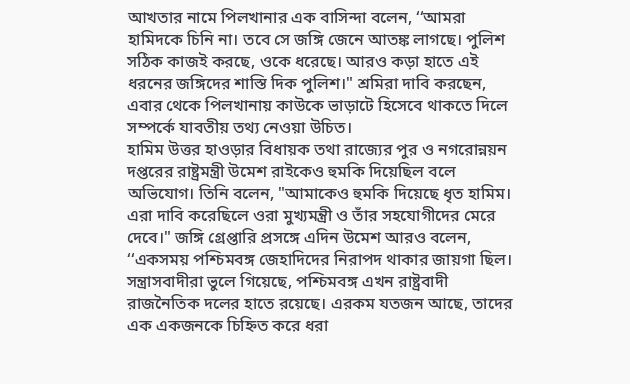আখতার নামে পিলখানার এক বাসিন্দা বলেন, ‘‘আমরা হামিদকে চিনি না। তবে সে জঙ্গি জেনে আতঙ্ক লাগছে। পুলিশ সঠিক কাজই করছে, ওকে ধরেছে। আরও কড়া হাতে এই ধরনের জঙ্গিদের শাস্তি দিক পুলিশ।" শ্রমিরা দাবি করছেন, এবার থেকে পিলখানায় কাউকে ভাড়াটে হিসেবে থাকতে দিলে সম্পর্কে যাবতীয় তথ্য নেওয়া উচিত।
হামিম উত্তর হাওড়ার বিধায়ক তথা রাজ্যের পুর ও নগরোন্নয়ন দপ্তরের রাষ্ট্রমন্ত্রী উমেশ রাইকেও হুমকি দিয়েছিল বলে অভিযোগ। তিনি বলেন, "আমাকেও হুমকি দিয়েছে ধৃত হামিম। এরা দাবি করেছিলে ওরা মুখ্যমন্ত্রী ও তাঁর সহযোগীদের মেরে দেবে।" জঙ্গি গ্রেপ্তারি প্রসঙ্গে এদিন উমেশ আরও বলেন, ‘‘একসময় পশ্চিমবঙ্গ জেহাদিদের নিরাপদ থাকার জায়গা ছিল। সন্ত্রাসবাদীরা ভুলে গিয়েছে, পশ্চিমবঙ্গ এখন রাষ্ট্রবাদী রাজনৈতিক দলের হাতে রয়েছে। এরকম যতজন আছে, তাদের এক একজনকে চিহ্নিত করে ধরা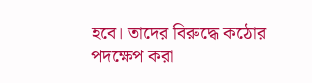হবে। তাদের বিরুদ্ধে কঠোর পদক্ষেপ করা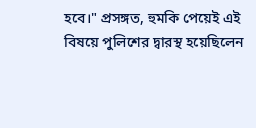হবে।" প্রসঙ্গত, হুমকি পেয়েই এই বিষয়ে পুলিশের দ্বারস্থ হয়েছিলেন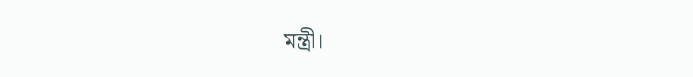মন্ত্রী।